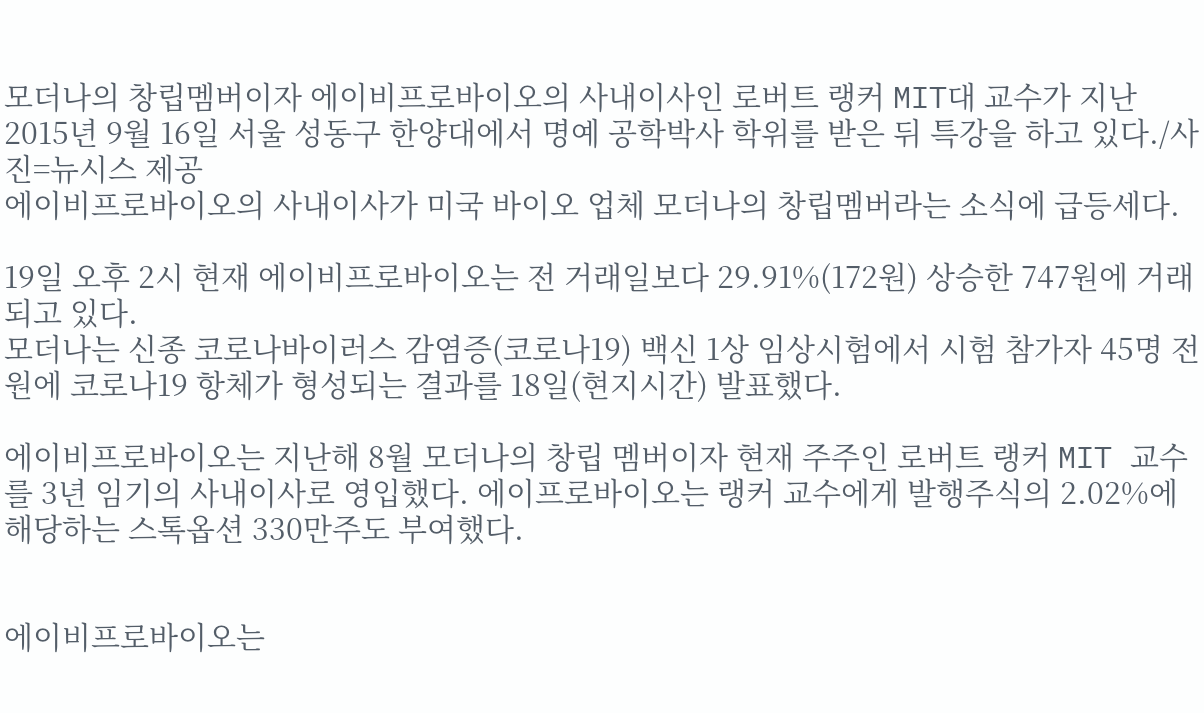모더나의 창립멤버이자 에이비프로바이오의 사내이사인 로버트 랭커 MIT대 교수가 지난 2015년 9월 16일 서울 성동구 한양대에서 명예 공학박사 학위를 받은 뒤 특강을 하고 있다./사진=뉴시스 제공
에이비프로바이오의 사내이사가 미국 바이오 업체 모더나의 창립멤버라는 소식에 급등세다.

19일 오후 2시 현재 에이비프로바이오는 전 거래일보다 29.91%(172원) 상승한 747원에 거래되고 있다.
모더나는 신종 코로나바이러스 감염증(코로나19) 백신 1상 임상시험에서 시험 참가자 45명 전원에 코로나19 항체가 형성되는 결과를 18일(현지시간) 발표했다.

에이비프로바이오는 지난해 8월 모더나의 창립 멤버이자 현재 주주인 로버트 랭커 MIT 교수를 3년 임기의 사내이사로 영입했다. 에이프로바이오는 랭커 교수에게 발행주식의 2.02%에 해당하는 스톡옵션 330만주도 부여했다.


에이비프로바이오는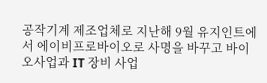공작기계 제조업체로 지난해 9월 유지인트에서 에이비프로바이오로 사명을 바꾸고 바이오사업과 IT 장비 사업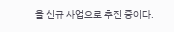을 신규 사업으로 추진 중이다.